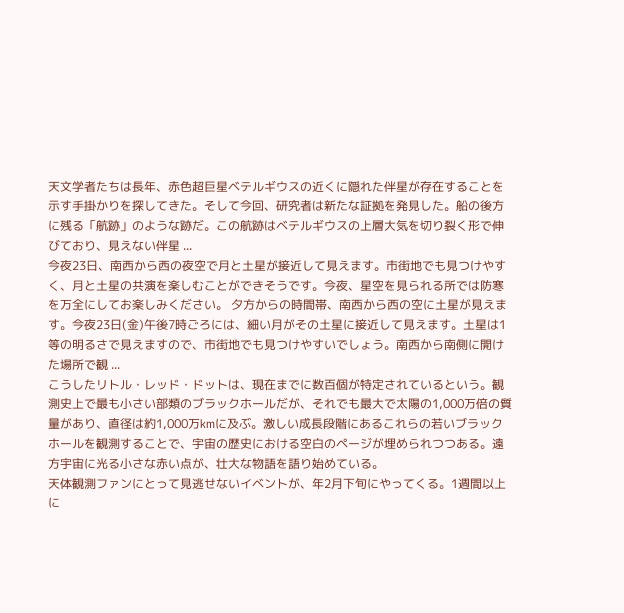天文学者たちは長年、赤色超巨星ベテルギウスの近くに隠れた伴星が存在することを示す手掛かりを探してきた。そして今回、研究者は新たな証拠を発見した。船の後方に残る「航跡」のような跡だ。この航跡はベテルギウスの上層大気を切り裂く形で伸びており、見えない伴星 ...
今夜23日、南西から西の夜空で月と土星が接近して見えます。市街地でも見つけやすく、月と土星の共演を楽しむことができそうです。今夜、星空を見られる所では防寒を万全にしてお楽しみください。 夕方からの時間帯、南西から西の空に土星が見えます。今夜23日(金)午後7時ごろには、細い月がその土星に接近して見えます。土星は1等の明るさで見えますので、市街地でも見つけやすいでしょう。南西から南側に開けた場所で観 ...
こうしたリトル・レッド・ドットは、現在までに数百個が特定されているという。観測史上で最も小さい部類のブラックホールだが、それでも最大で太陽の1,000万倍の質量があり、直径は約1,000万kmに及ぶ。激しい成長段階にあるこれらの若いブラックホールを観測することで、宇宙の歴史における空白のページが埋められつつある。遠方宇宙に光る小さな赤い点が、壮大な物語を語り始めている。
天体観測ファンにとって見逃せないイベントが、年2月下旬にやってくる。1週間以上に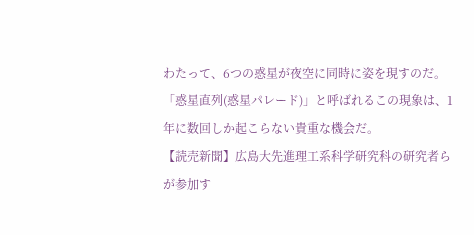わたって、6つの惑星が夜空に同時に姿を現すのだ。「惑星直列(惑星パレード)」と呼ばれるこの現象は、1年に数回しか起こらない貴重な機会だ。
【読売新聞】広島大先進理工系科学研究科の研究者らが参加す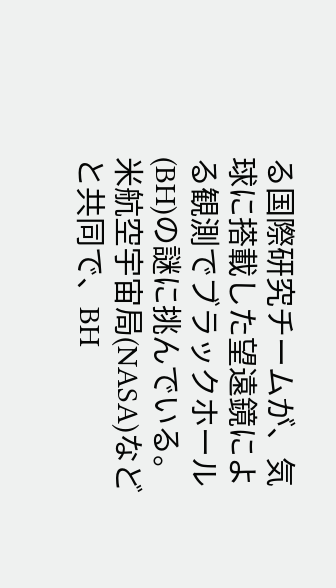る国際研究チームが、気球に搭載した望遠鏡による観測でブラックホール(BH)の謎に挑んでいる。米航空宇宙局(NASA)などと共同で、BH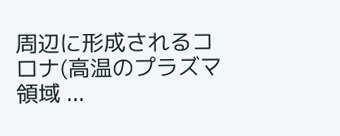周辺に形成されるコロナ(高温のプラズマ領域 ...